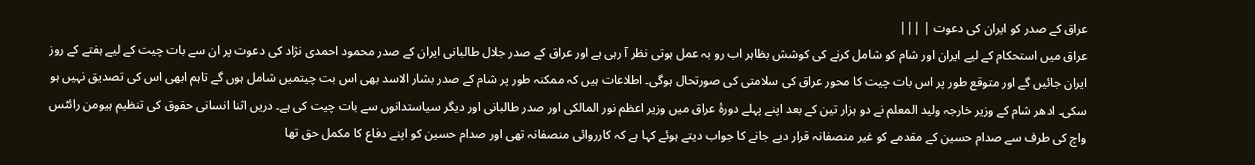عراق کے صدر کو ایران کی دعوت | |||
عراق میں استحکام کے لیے ایران اور شام کو شامل کرنے کی کوشش بظاہر اب رو بہ عمل ہوتی نظر آ رہی ہے اور عراق کے صدر جلال طالبانی ایران کے صدر محمود احمدی نژاد کی دعوت پر ان سے بات چیت کے لیے ہفتے کے روز ایران جائیں گے اور متوقع طور پر اس بات چیت کا محور عراق کی سلامتی کی صورتحال ہوگی۔ اطلاعات ہیں کہ ممکنہ طور پر شام کے صدر بشار الاسد بھی اس بت چیتمیں شامل ہوں گے تاہم ابھی اس کی تصدیق نہیں ہو سکی۔ ادھر شام کے وزیر خارجہ ولید المعلم نے دو ہزار تین کے بعد اپنے پہلے دورۂ عراق میں وزیر اعظم نور المالکی اور صدر طالبانی اور دیگر سیاستدانوں سے بات چیت کی ہے۔ دریں اثنا انسانی حقوق کی تنظیم ہیومن رائٹس واچ کی طرف سے صدام حسین کے مقدمے کو غیر منصفانہ قرار دیے جانے کا جواب دیتے ہوئے کہا ہے کہ کارروائی منصفانہ تھی اور صدام حسین کو اپنے دفاع کا مکمل حق تھا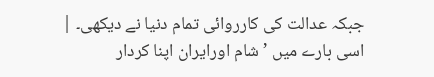جبکہ عدالت کی کارروائی تمام دنیا نے دیکھی۔ | اسی بارے میں ’شام اورایران اپنا کردار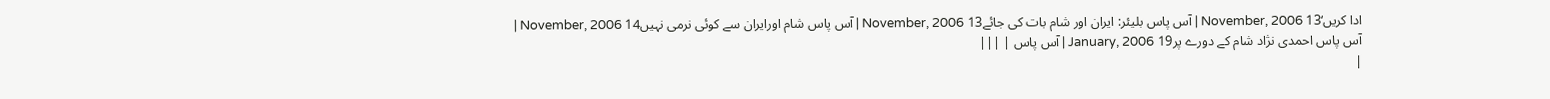ادا کریں‘13 November, 2006 | آس پاس بلیئر: ایران اور شام بات کی جائے13 November, 2006 | آس پاس شام اورایران سے کوئی نرمی نہیں14 November, 2006 | آس پاس احمدی نژاد شام کے دورے پر19 January, 2006 | آس پاس | |||
|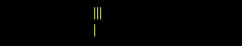|||
|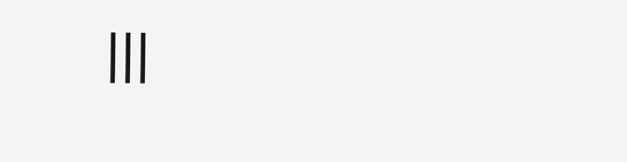|||